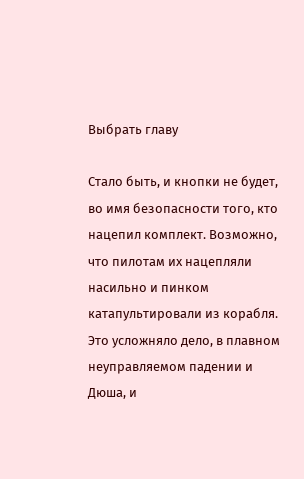Выбрать главу

Стало быть, и кнопки не будет, во имя безопасности того, кто нацепил комплект. Возможно, что пилотам их нацепляли насильно и пинком катапультировали из корабля. Это усложняло дело, в плавном неуправляемом падении и Дюша, и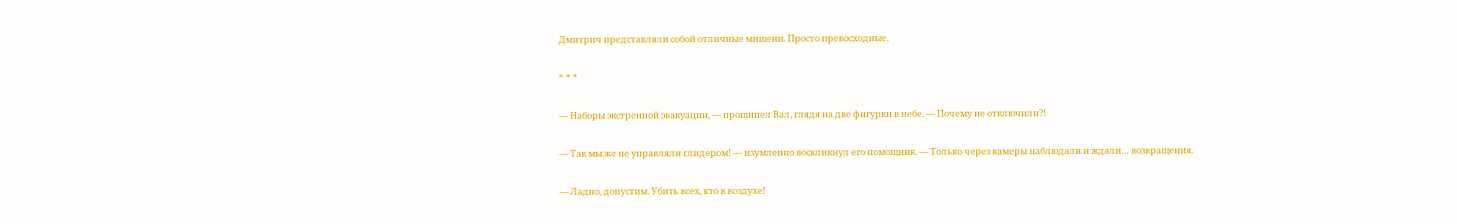Дмитрич представляли собой отличные мишени. Просто превосходные.

* * *

— Наборы экстренной эвакуации, — прошипел Вал, глядя на две фигурки в небе. — Почему не отключили?!

— Так мы же не управляли глидером! — изумленно воскликнул его помощник. — Только через камеры наблюдали и ждали… возвращения.

— Ладно, допустим. Убить всех, кто в воздухе!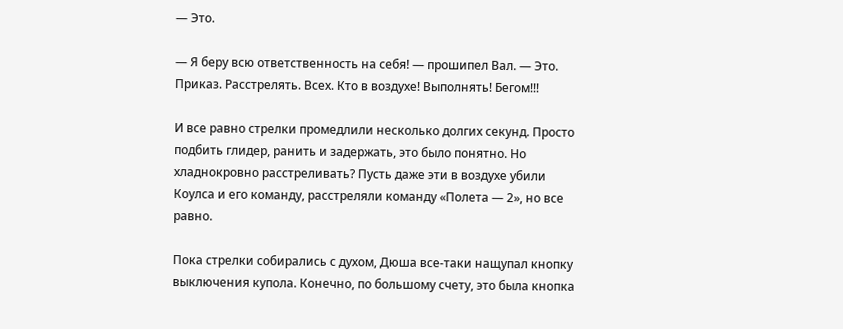— Это.

— Я беру всю ответственность на себя! — прошипел Вал. — Это. Приказ. Расстрелять. Всех. Кто в воздухе! Выполнять! Бегом!!!

И все равно стрелки промедлили несколько долгих секунд. Просто подбить глидер, ранить и задержать, это было понятно. Но хладнокровно расстреливать? Пусть даже эти в воздухе убили Коулса и его команду, расстреляли команду «Полета — 2», но все равно.

Пока стрелки собирались с духом, Дюша все-таки нащупал кнопку выключения купола. Конечно, по большому счету, это была кнопка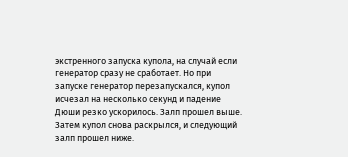экстренного запуска купола, на случай если генератор сразу не сработает. Но при запуске генератор перезапускался, купол исчезал на несколько секунд и падение Дюши резко ускорилось. Залп прошел выше. Затем купол снова раскрылся, и следующий залп прошел ниже.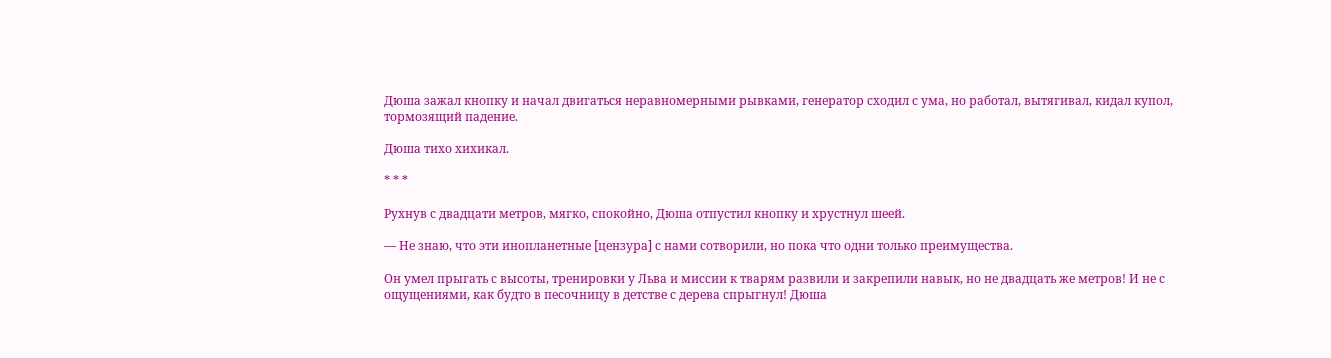Дюша зажал кнопку и начал двигаться неравномерными рывками, генератор сходил с ума, но работал, вытягивал, кидал купол, тормозящий падение.

Дюша тихо хихикал.

* * *

Рухнув с двадцати метров, мягко, спокойно, Дюша отпустил кнопку и хрустнул шеей.

— Не знаю, что эти инопланетные [цензура] с нами сотворили, но пока что одни только преимущества.

Он умел прыгать с высоты, тренировки у Льва и миссии к тварям развили и закрепили навык, но не двадцать же метров! И не с ощущениями, как будто в песочницу в детстве с дерева спрыгнул! Дюша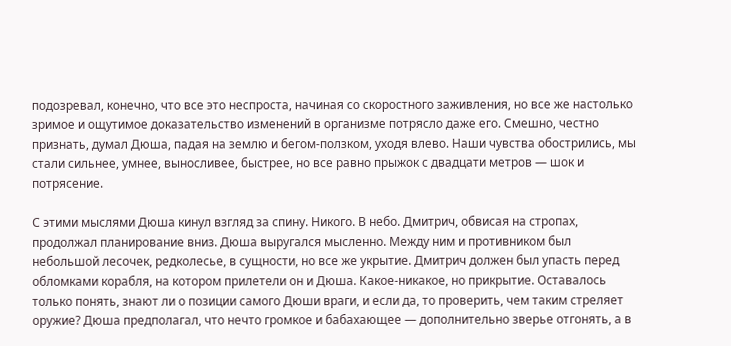подозревал, конечно, что все это неспроста, начиная со скоростного заживления, но все же настолько зримое и ощутимое доказательство изменений в организме потрясло даже его. Смешно, честно признать, думал Дюша, падая на землю и бегом-ползком, уходя влево. Наши чувства обострились, мы стали сильнее, умнее, выносливее, быстрее, но все равно прыжок с двадцати метров — шок и потрясение.

С этими мыслями Дюша кинул взгляд за спину. Никого. В небо. Дмитрич, обвисая на стропах, продолжал планирование вниз. Дюша выругался мысленно. Между ним и противником был небольшой лесочек, редколесье, в сущности, но все же укрытие. Дмитрич должен был упасть перед обломками корабля, на котором прилетели он и Дюша. Какое-никакое, но прикрытие. Оставалось только понять, знают ли о позиции самого Дюши враги, и если да, то проверить, чем таким стреляет оружие? Дюша предполагал, что нечто громкое и бабахающее — дополнительно зверье отгонять, а в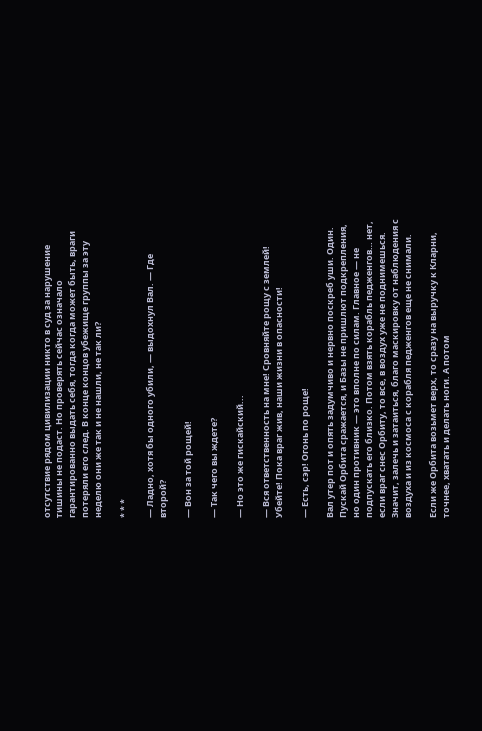отсутствие рядом цивилизации никто в суд за нарушение тишины не подаст. Но проверять сейчас означало гарантированно выдать себя, тогда когда может быть, враги потеряли его след. В конце концов убежище группы за эту неделю они же так и не нашли, не так ли?

* * *

— Ладно, хотя бы одного убили, — выдохнул Вал. — Где второй?

— Вон за той рощей!

— Так чего вы ждете?

— Но это же гискайский...

— Вся ответственность на мне! Сровняйте рощу с землей! Убейте! Пока враг жив, наши жизни в опасности!

— Есть, сэр! Огонь по роще!

Вал утер пот и опять задумчиво и нервно поскреб уши. Один. Пускай Орбита сражается, и Базы не пришлют подкрепления, но один противник — это вполне по силам. Главное — не подпускать его близко. Потом взять корабль педженгов… нет, если враг снес Орбиту, то все, в воздух уже не поднимешься. Значит, залечь и затаиться, благо маскировку от наблюдения с воздуха и из космоса с корабля педженгов еще не снимали.

Если же Орбита возьмет верх, то сразу на выручку к Кларни, точнее, хватать и делать ноги. А потом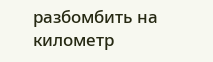разбомбить на километр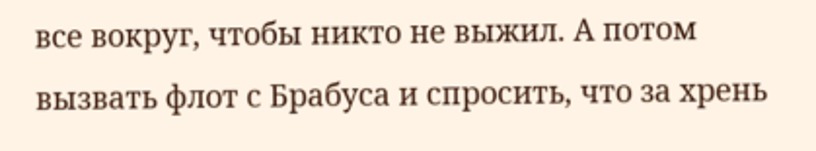все вокруг, чтобы никто не выжил. А потом вызвать флот с Брабуса и спросить, что за хрень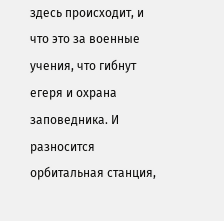здесь происходит, и что это за военные учения, что гибнут егеря и охрана заповедника. И разносится орбитальная станция,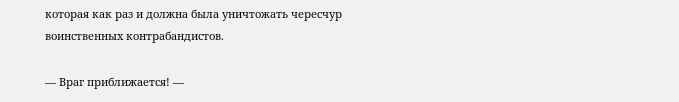которая как раз и должна была уничтожать чересчур воинственных контрабандистов.

— Враг приближается! —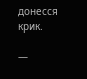донесся крик.

—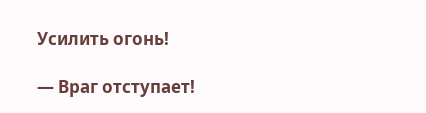Усилить огонь!

— Враг отступает!